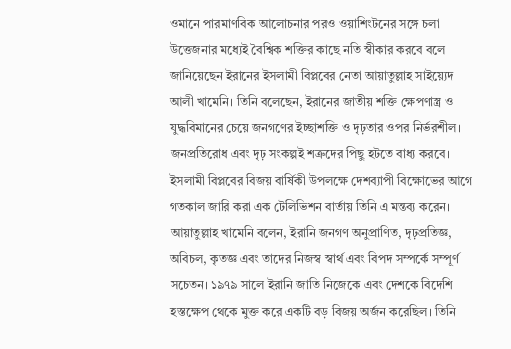ওমানে পারমাণবিক আলোচনার পরও ওয়াশিংটনের সঙ্গে চলা উত্তেজনার মধ্যেই বৈশ্বিক শক্তির কাছে নতি স্বীকার করবে বলে জানিয়েছেন ইরানের ইসলামী বিপ্লবের নেতা আয়াতুল্লাহ সাইয়্যেদ আলী খামেনি। তিনি বলেছেন, ইরানের জাতীয় শক্তি ক্ষেপণাস্ত্র ও যুদ্ধবিমানের চেয়ে জনগণের ইচ্ছাশক্তি ও দৃঢ়তার ওপর নির্ভরশীল। জনপ্রতিরোধ এবং দৃঢ় সংকল্পই শত্রুদের পিছু হটতে বাধ্য করবে।
ইসলামী বিপ্লবের বিজয় বার্ষিকী উপলক্ষে দেশব্যাপী বিক্ষোভের আগে গতকাল জারি করা এক টেলিভিশন বার্তায় তিনি এ মন্তব্য করেন। আয়াতুল্লাহ খামেনি বলেন, ইরানি জনগণ অনুপ্রাণিত, দৃঢ়প্রতিজ্ঞ, অবিচল, কৃতজ্ঞ এবং তাদের নিজস্ব স্বার্থ এবং বিপদ সম্পর্কে সম্পূর্ণ সচেতন। ১৯৭৯ সালে ইরানি জাতি নিজেকে এবং দেশকে বিদেশি হস্তক্ষেপ থেকে মুক্ত করে একটি বড় বিজয় অর্জন করেছিল। তিনি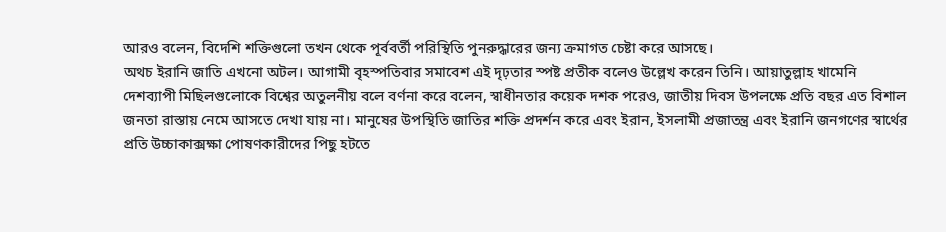আরও বলেন, বিদেশি শক্তিগুলো তখন থেকে পূর্ববর্তী পরিস্থিতি পুনরুদ্ধারের জন্য ক্রমাগত চেষ্টা করে আসছে।
অথচ ইরানি জাতি এখনো অটল। আগামী বৃহস্পতিবার সমাবেশ এই দৃঢ়তার স্পষ্ট প্রতীক বলেও উল্লেখ করেন তিনি। আয়াতুল্লাহ খামেনি দেশব্যাপী মিছিলগুলোকে বিশ্বের অতুলনীয় বলে বর্ণনা করে বলেন, স্বাধীনতার কয়েক দশক পরেও, জাতীয় দিবস উপলক্ষে প্রতি বছর এত বিশাল জনতা রাস্তায় নেমে আসতে দেখা যায় না। মানুষের উপস্থিতি জাতির শক্তি প্রদর্শন করে এবং ইরান, ইসলামী প্রজাতন্ত্র এবং ইরানি জনগণের স্বার্থের প্রতি উচ্চাকাক্সক্ষা পোষণকারীদের পিছু হটতে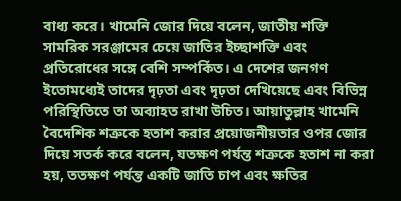বাধ্য করে। খামেনি জোর দিয়ে বলেন, জাতীয় শক্তি সামরিক সরঞ্জামের চেয়ে জাতির ইচ্ছাশক্তি এবং প্রতিরোধের সঙ্গে বেশি সম্পর্কিত। এ দেশের জনগণ ইতোমধ্যেই তাদের দৃঢ়তা এবং দৃঢ়তা দেখিয়েছে এবং বিভিন্ন পরিস্থিতিতে তা অব্যাহত রাখা উচিত। আয়াতুল্লাহ খামেনি বৈদেশিক শত্রুকে হতাশ করার প্রয়োজনীয়তার ওপর জোর দিয়ে সতর্ক করে বলেন, যতক্ষণ পর্যন্ত শত্রুকে হতাশ না করা হয়, ততক্ষণ পর্যন্ত একটি জাতি চাপ এবং ক্ষতির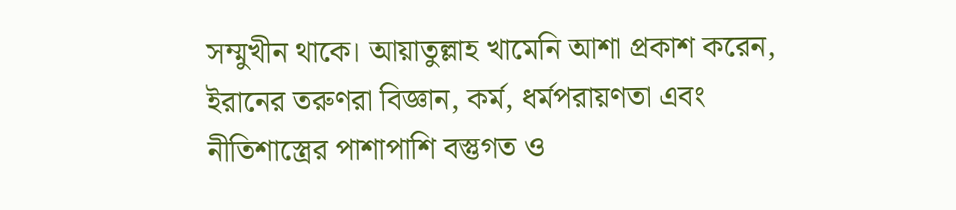সম্মুখীন থাকে। আয়াতুল্লাহ খামেনি আশা প্রকাশ করেন, ইরানের তরুণরা বিজ্ঞান, কর্ম, ধর্মপরায়ণতা এবং নীতিশাস্ত্রের পাশাপাশি বস্তুগত ও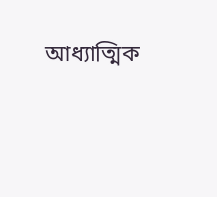আধ্যাত্মিক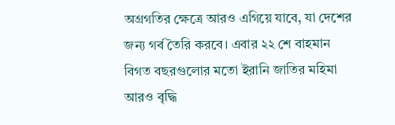অগ্রগতির ক্ষেত্রে আরও এগিয়ে যাবে, যা দেশের জন্য গর্ব তৈরি করবে। এবার ২২ শে বাহমান বিগত বছরগুলোর মতো ইরানি জাতির মহিমা আরও বৃদ্ধি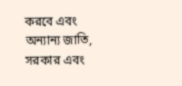করবে এবং অন্যান্য জাতি, সরকার এবং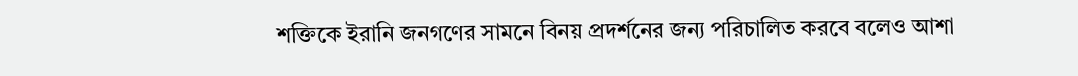শক্তিকে ইরানি জনগণের সামনে বিনয় প্রদর্শনের জন্য পরিচালিত করবে বলেও আশা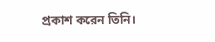প্রকাশ করেন তিনি।